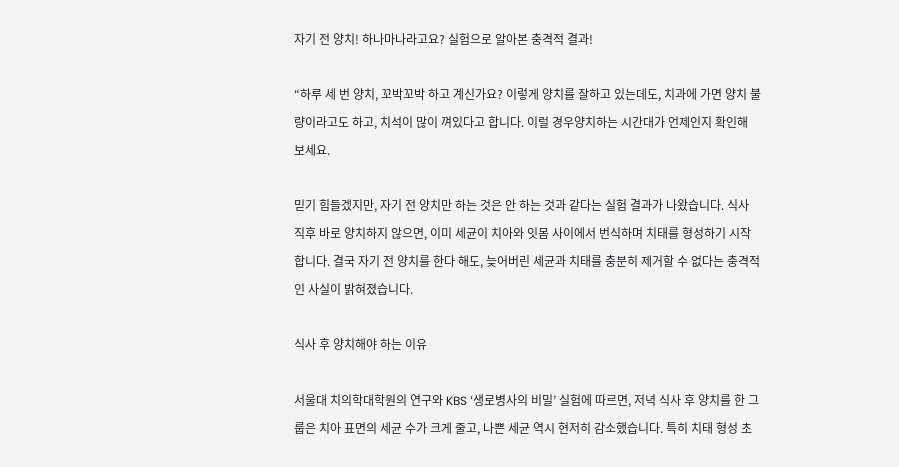자기 전 양치! 하나마나라고요? 실험으로 알아본 충격적 결과!

“하루 세 번 양치, 꼬박꼬박 하고 계신가요? 이렇게 양치를 잘하고 있는데도, 치과에 가면 양치 불량이라고도 하고, 치석이 많이 껴있다고 합니다. 이럴 경우양치하는 시간대가 언제인지 확인해 보세요.

믿기 힘들겠지만, 자기 전 양치만 하는 것은 안 하는 것과 같다는 실험 결과가 나왔습니다. 식사 직후 바로 양치하지 않으면, 이미 세균이 치아와 잇몸 사이에서 번식하며 치태를 형성하기 시작합니다. 결국 자기 전 양치를 한다 해도, 늦어버린 세균과 치태를 충분히 제거할 수 없다는 충격적인 사실이 밝혀졌습니다.

식사 후 양치해야 하는 이유

서울대 치의학대학원의 연구와 KBS ‘생로병사의 비밀’ 실험에 따르면, 저녁 식사 후 양치를 한 그룹은 치아 표면의 세균 수가 크게 줄고, 나쁜 세균 역시 현저히 감소했습니다. 특히 치태 형성 초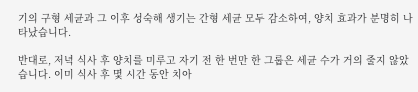기의 구형 세균과 그 이후 성숙해 생기는 간형 세균 모두 감소하여, 양치 효과가 분명히 나타났습니다.

반대로, 저녁 식사 후 양치를 미루고 자기 전 한 번만 한 그룹은 세균 수가 거의 줄지 않았습니다. 이미 식사 후 몇 시간 동안 치아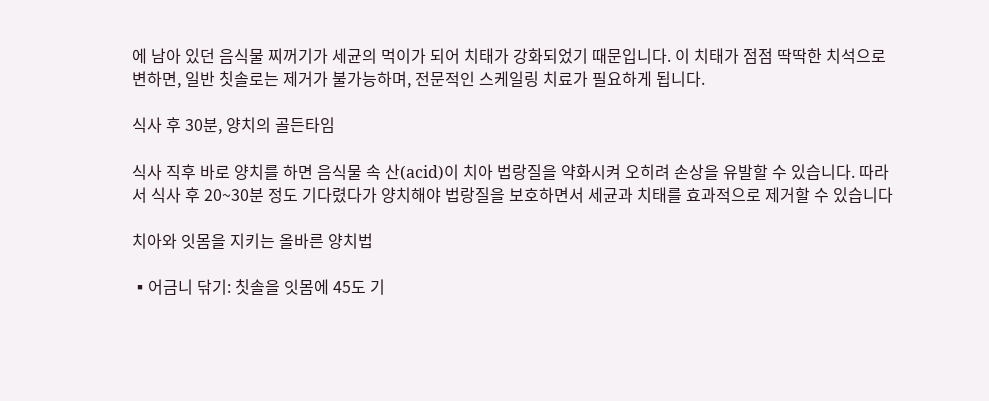에 남아 있던 음식물 찌꺼기가 세균의 먹이가 되어 치태가 강화되었기 때문입니다. 이 치태가 점점 딱딱한 치석으로 변하면, 일반 칫솔로는 제거가 불가능하며, 전문적인 스케일링 치료가 필요하게 됩니다.

식사 후 30분, 양치의 골든타임

식사 직후 바로 양치를 하면 음식물 속 산(acid)이 치아 법랑질을 약화시켜 오히려 손상을 유발할 수 있습니다. 따라서 식사 후 20~30분 정도 기다렸다가 양치해야 법랑질을 보호하면서 세균과 치태를 효과적으로 제거할 수 있습니다

치아와 잇몸을 지키는 올바른 양치법

▪어금니 닦기: 칫솔을 잇몸에 45도 기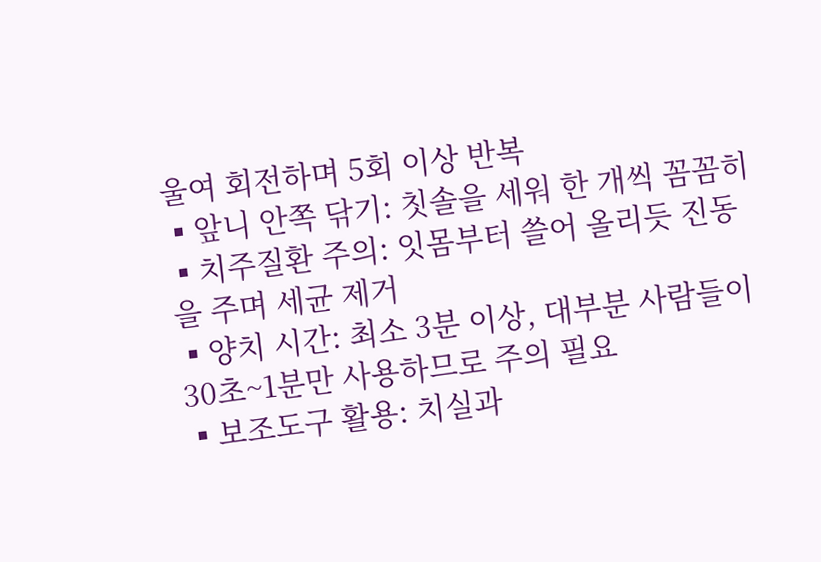울여 회전하며 5회 이상 반복
▪앞니 안쪽 닦기: 칫솔을 세워 한 개씩 꼼꼼히
▪치주질환 주의: 잇몸부터 쓸어 올리듯 진동을 주며 세균 제거
▪양치 시간: 최소 3분 이상, 대부분 사람들이 30초~1분만 사용하므로 주의 필요
▪보조도구 활용: 치실과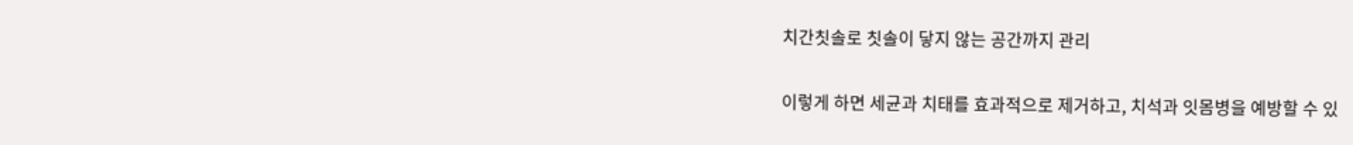치간칫솔로 칫솔이 닿지 않는 공간까지 관리

이렇게 하면 세균과 치태를 효과적으로 제거하고, 치석과 잇몸병을 예방할 수 있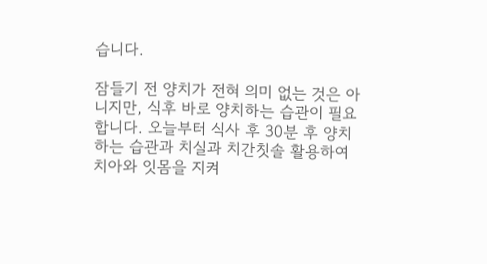습니다.

잠들기 전 양치가 전혀 의미 없는 것은 아니지만, 식후 바로 양치하는 습관이 필요합니다. 오늘부터 식사 후 30분 후 양치하는 습관과 치실과 치간칫솔 활용하여 치아와 잇몸을 지켜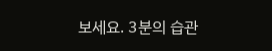보세요. 3분의 습관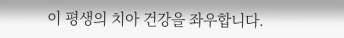이 평생의 치아 건강을 좌우합니다.